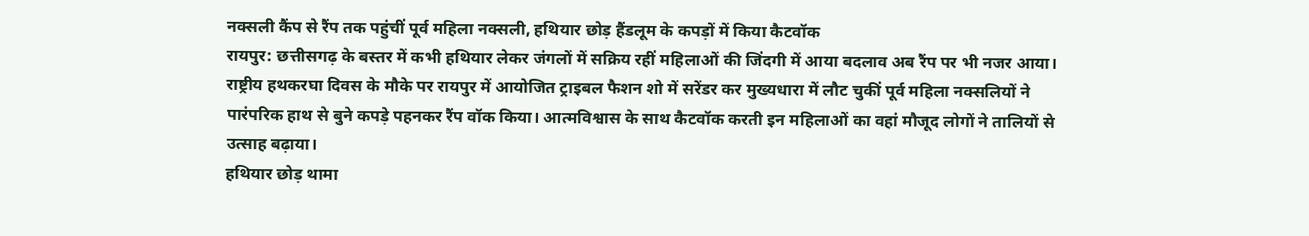नक्सली कैंप से रैंप तक पहुंचीं पूर्व महिला नक्सली, हथियार छोड़ हैंडलूम के कपड़ों में किया कैटवॉक
रायपुर: छत्तीसगढ़ के बस्तर में कभी हथियार लेकर जंगलों में सक्रिय रहीं महिलाओं की जिंदगी में आया बदलाव अब रैंप पर भी नजर आया। राष्ट्रीय हथकरघा दिवस के मौके पर रायपुर में आयोजित ट्राइबल फैशन शो में सरेंडर कर मुख्यधारा में लौट चुकीं पूर्व महिला नक्सलियों ने पारंपरिक हाथ से बुने कपड़े पहनकर रैंप वॉक किया। आत्मविश्वास के साथ कैटवॉक करती इन महिलाओं का वहां मौजूद लोगों ने तालियों से उत्साह बढ़ाया।
हथियार छोड़ थामा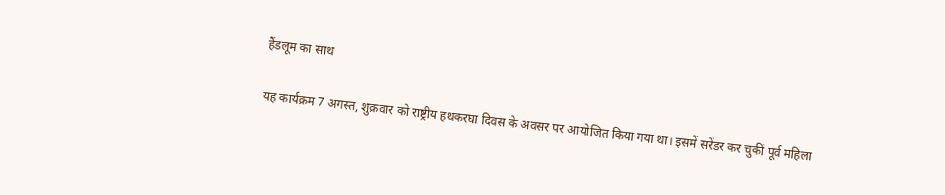हैंडलूम का साथ

यह कार्यक्रम 7 अगस्त, शुक्रवार को राष्ट्रीय हथकरघा दिवस के अवसर पर आयोजित किया गया था। इसमें सरेंडर कर चुकीं पूर्व महिला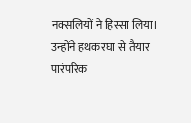नक्सलियों ने हिस्सा लिया। उन्होंने हथकरघा से तैयार पारंपरिक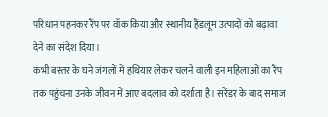परिधान पहनकर रैंप पर वॉक किया और स्थानीय हैंडलूम उत्पादों को बढ़ावा देने का संदेश दिया।
कभी बस्तर के घने जंगलों में हथियार लेकर चलने वाली इन महिलाओं का रैंप तक पहुंचना उनके जीवन में आए बदलाव को दर्शाता है। सरेंडर के बाद समाज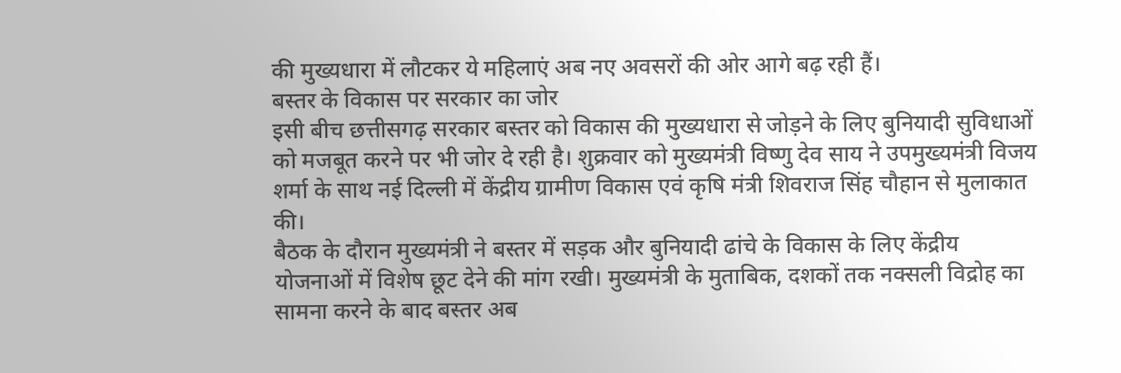की मुख्यधारा में लौटकर ये महिलाएं अब नए अवसरों की ओर आगे बढ़ रही हैं।
बस्तर के विकास पर सरकार का जोर
इसी बीच छत्तीसगढ़ सरकार बस्तर को विकास की मुख्यधारा से जोड़ने के लिए बुनियादी सुविधाओं को मजबूत करने पर भी जोर दे रही है। शुक्रवार को मुख्यमंत्री विष्णु देव साय ने उपमुख्यमंत्री विजय शर्मा के साथ नई दिल्ली में केंद्रीय ग्रामीण विकास एवं कृषि मंत्री शिवराज सिंह चौहान से मुलाकात की।
बैठक के दौरान मुख्यमंत्री ने बस्तर में सड़क और बुनियादी ढांचे के विकास के लिए केंद्रीय योजनाओं में विशेष छूट देने की मांग रखी। मुख्यमंत्री के मुताबिक, दशकों तक नक्सली विद्रोह का सामना करने के बाद बस्तर अब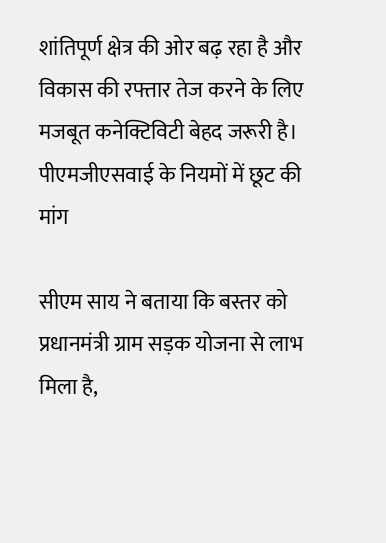शांतिपूर्ण क्षेत्र की ओर बढ़ रहा है और विकास की रफ्तार तेज करने के लिए मजबूत कनेक्टिविटी बेहद जरूरी है।
पीएमजीएसवाई के नियमों में छूट की मांग

सीएम साय ने बताया कि बस्तर को प्रधानमंत्री ग्राम सड़क योजना से लाभ मिला है,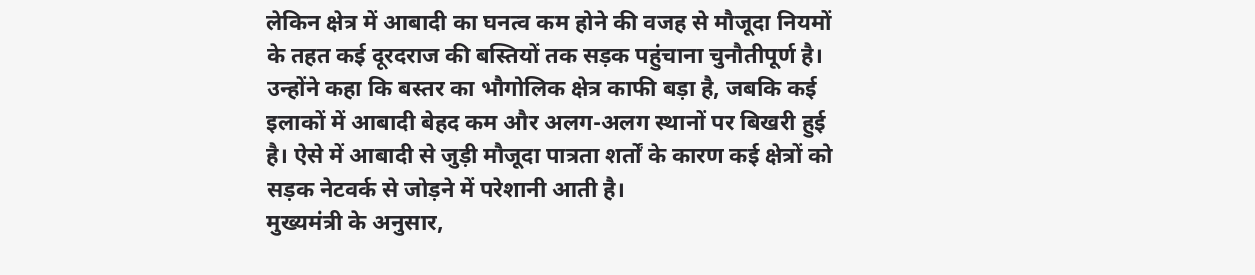लेकिन क्षेत्र में आबादी का घनत्व कम होने की वजह से मौजूदा नियमों के तहत कई दूरदराज की बस्तियों तक सड़क पहुंचाना चुनौतीपूर्ण है।
उन्होंने कहा कि बस्तर का भौगोलिक क्षेत्र काफी बड़ा है, जबकि कई इलाकों में आबादी बेहद कम और अलग-अलग स्थानों पर बिखरी हुई है। ऐसे में आबादी से जुड़ी मौजूदा पात्रता शर्तों के कारण कई क्षेत्रों को सड़क नेटवर्क से जोड़ने में परेशानी आती है।
मुख्यमंत्री के अनुसार,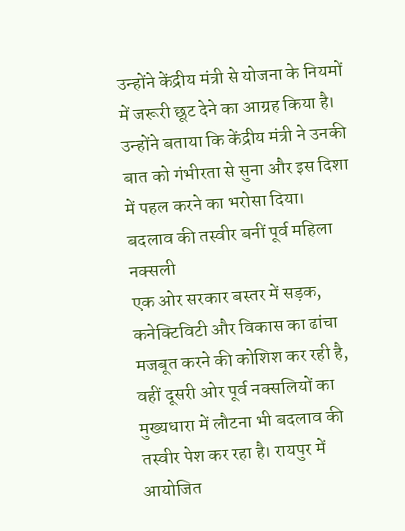उन्होंने केंद्रीय मंत्री से योजना के नियमों में जरूरी छूट देने का आग्रह किया है। उन्होंने बताया कि केंद्रीय मंत्री ने उनकी बात को गंभीरता से सुना और इस दिशा में पहल करने का भरोसा दिया।
बदलाव की तस्वीर बनीं पूर्व महिला नक्सली
एक ओर सरकार बस्तर में सड़क, कनेक्टिविटी और विकास का ढांचा मजबूत करने की कोशिश कर रही है, वहीं दूसरी ओर पूर्व नक्सलियों का मुख्यधारा में लौटना भी बदलाव की तस्वीर पेश कर रहा है। रायपुर में आयोजित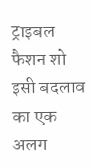ट्राइबल फैशन शो इसी बदलाव का एक अलग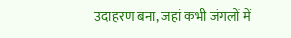उदाहरण बना, जहां कभी जंगलों में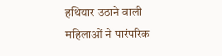हथियार उठाने वाली महिलाओं ने पारंपरिक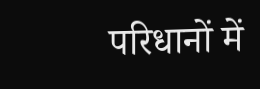परिधानों में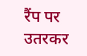रैंप पर उतरकर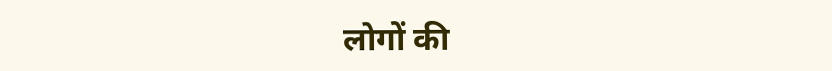लोगों की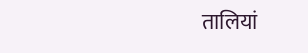तालियां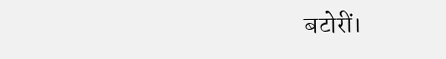बटोरीं।